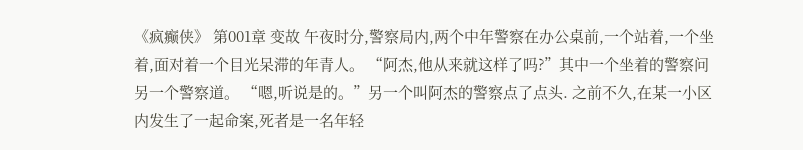《疯癫侠》 第001章 变故 午夜时分,警察局内,两个中年警察在办公桌前,一个站着,一个坐着,面对着一个目光呆滞的年青人。 “阿杰,他从来就这样了吗?”其中一个坐着的警察问另一个警察道。 “嗯,听说是的。”另一个叫阿杰的警察点了点头. 之前不久,在某一小区内发生了一起命案,死者是一名年轻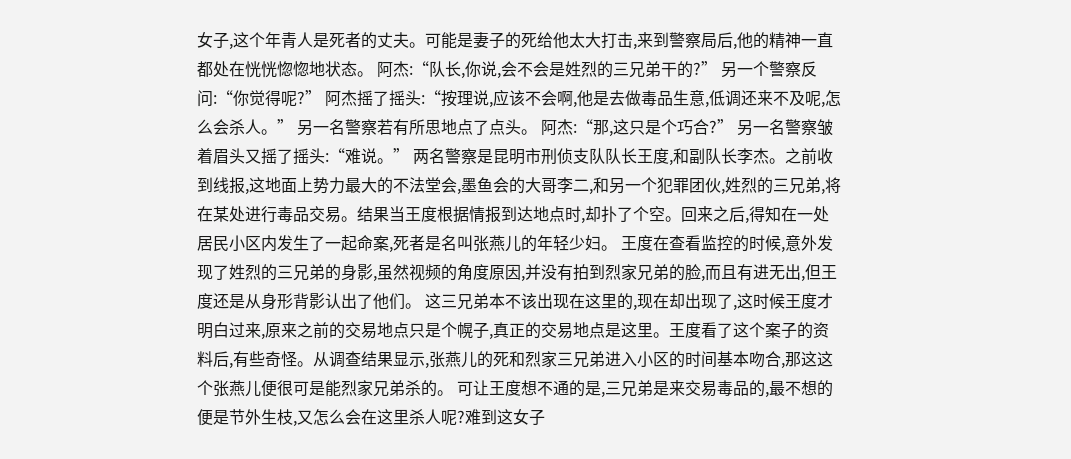女子,这个年青人是死者的丈夫。可能是妻子的死给他太大打击,来到警察局后,他的精神一直都处在恍恍惚惚地状态。 阿杰:“队长,你说,会不会是姓烈的三兄弟干的?” 另一个警察反问:“你觉得呢?” 阿杰摇了摇头:“按理说,应该不会啊,他是去做毒品生意,低调还来不及呢,怎么会杀人。” 另一名警察若有所思地点了点头。 阿杰:“那,这只是个巧合?” 另一名警察皱着眉头又摇了摇头:“难说。” 两名警察是昆明市刑侦支队队长王度,和副队长李杰。之前收到线报,这地面上势力最大的不法堂会,墨鱼会的大哥李二,和另一个犯罪团伙,姓烈的三兄弟,将在某处进行毒品交易。结果当王度根据情报到达地点时,却扑了个空。回来之后,得知在一处居民小区内发生了一起命案,死者是名叫张燕儿的年轻少妇。 王度在查看监控的时候,意外发现了姓烈的三兄弟的身影,虽然视频的角度原因,并没有拍到烈家兄弟的脸,而且有进无出,但王度还是从身形背影认出了他们。 这三兄弟本不该出现在这里的,现在却出现了,这时候王度才明白过来,原来之前的交易地点只是个幌子,真正的交易地点是这里。王度看了这个案子的资料后,有些奇怪。从调查结果显示,张燕儿的死和烈家三兄弟进入小区的时间基本吻合,那这这个张燕儿便很可是能烈家兄弟杀的。 可让王度想不通的是,三兄弟是来交易毒品的,最不想的便是节外生枝,又怎么会在这里杀人呢?难到这女子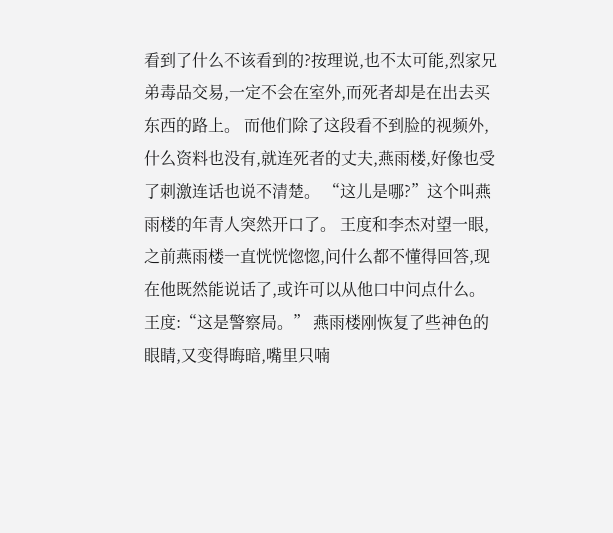看到了什么不该看到的?按理说,也不太可能,烈家兄弟毒品交易,一定不会在室外,而死者却是在出去买东西的路上。 而他们除了这段看不到脸的视频外,什么资料也没有,就连死者的丈夫,燕雨楼,好像也受了刺激连话也说不清楚。 “这儿是哪?”这个叫燕雨楼的年青人突然开口了。 王度和李杰对望一眼,之前燕雨楼一直恍恍惚惚,问什么都不懂得回答,现在他既然能说话了,或许可以从他口中问点什么。 王度:“这是警察局。” 燕雨楼刚恢复了些神色的眼睛,又变得晦暗,嘴里只喃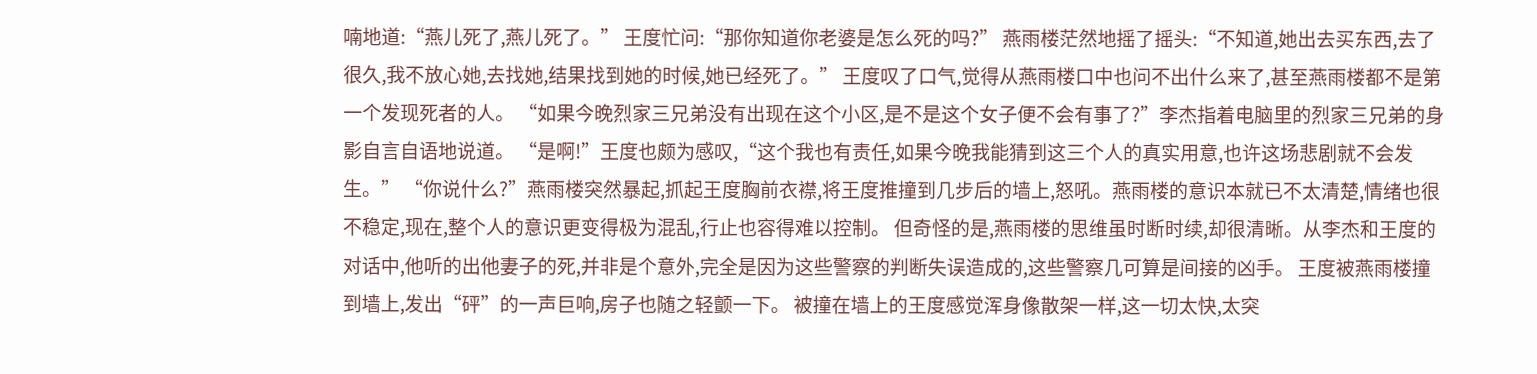喃地道:“燕儿死了,燕儿死了。” 王度忙问:“那你知道你老婆是怎么死的吗?” 燕雨楼茫然地摇了摇头:“不知道,她出去买东西,去了很久,我不放心她,去找她,结果找到她的时候,她已经死了。” 王度叹了口气,觉得从燕雨楼口中也问不出什么来了,甚至燕雨楼都不是第一个发现死者的人。 “如果今晚烈家三兄弟没有出现在这个小区,是不是这个女子便不会有事了?”李杰指着电脑里的烈家三兄弟的身影自言自语地说道。 “是啊!”王度也颇为感叹,“这个我也有责任,如果今晚我能猜到这三个人的真实用意,也许这场悲剧就不会发生。” “你说什么?”燕雨楼突然暴起,抓起王度胸前衣襟,将王度推撞到几步后的墙上,怒吼。燕雨楼的意识本就已不太清楚,情绪也很不稳定,现在,整个人的意识更变得极为混乱,行止也容得难以控制。 但奇怪的是,燕雨楼的思维虽时断时续,却很清晰。从李杰和王度的对话中,他听的出他妻子的死,并非是个意外,完全是因为这些警察的判断失误造成的,这些警察几可算是间接的凶手。 王度被燕雨楼撞到墙上,发出“砰”的一声巨响,房子也随之轻颤一下。 被撞在墙上的王度感觉浑身像散架一样,这一切太快,太突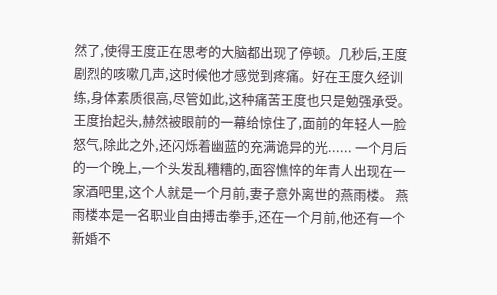然了,使得王度正在思考的大脑都出现了停顿。几秒后,王度剧烈的咳嗽几声,这时候他才感觉到疼痛。好在王度久经训练,身体素质很高,尽管如此,这种痛苦王度也只是勉强承受。 王度抬起头,赫然被眼前的一幕给惊住了,面前的年轻人一脸怒气,除此之外,还闪烁着幽蓝的充满诡异的光...... 一个月后的一个晚上,一个头发乱糟糟的,面容憔悴的年青人出现在一家酒吧里,这个人就是一个月前,妻子意外离世的燕雨楼。 燕雨楼本是一名职业自由搏击拳手,还在一个月前,他还有一个新婚不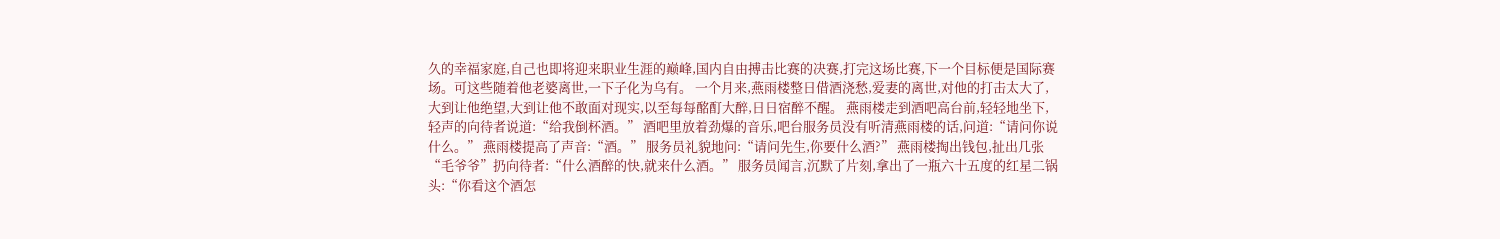久的幸福家庭,自己也即将迎来职业生涯的巅峰,国内自由搏击比赛的决赛,打完这场比赛,下一个目标便是国际赛场。可这些随着他老婆离世,一下子化为乌有。 一个月来,燕雨楼整日借酒浇愁,爱妻的离世,对他的打击太大了,大到让他绝望,大到让他不敢面对现实,以至每每酩酊大醉,日日宿醉不醒。 燕雨楼走到酒吧高台前,轻轻地坐下,轻声的向待者说道:“给我倒杯酒。” 酒吧里放着劲爆的音乐,吧台服务员没有听清燕雨楼的话,问道:“请问你说什么。” 燕雨楼提高了声音:“酒。” 服务员礼貌地问:“请问先生,你要什么酒?” 燕雨楼掏出钱包,扯出几张“毛爷爷”扔向待者:“什么酒醉的快,就来什么酒。” 服务员闻言,沉默了片刻,拿出了一瓶六十五度的红星二锅头:“你看这个酒怎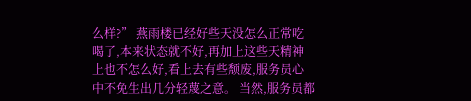么样?” 燕雨楼已经好些天没怎么正常吃喝了,本来状态就不好,再加上这些天精神上也不怎么好,看上去有些颓废,服务员心中不免生出几分轻蔑之意。 当然,服务员都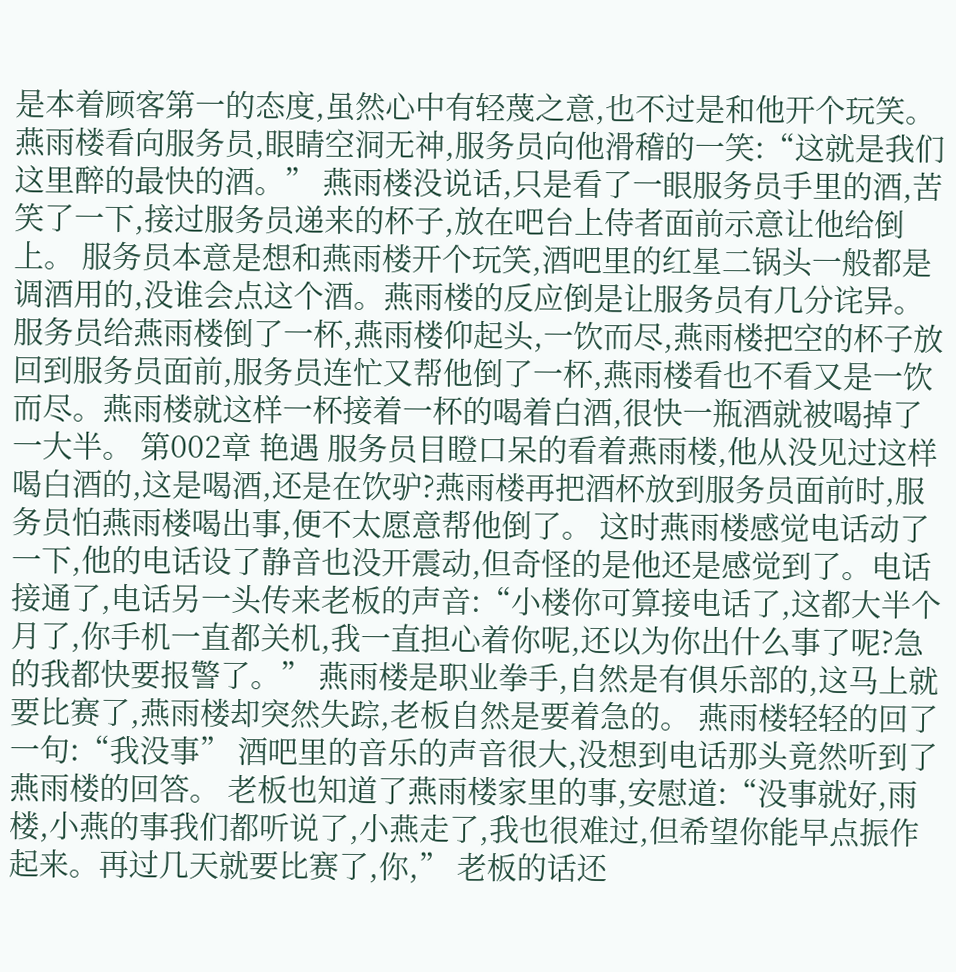是本着顾客第一的态度,虽然心中有轻蔑之意,也不过是和他开个玩笑。 燕雨楼看向服务员,眼睛空洞无神,服务员向他滑稽的一笑:“这就是我们这里醉的最快的酒。” 燕雨楼没说话,只是看了一眼服务员手里的酒,苦笑了一下,接过服务员递来的杯子,放在吧台上侍者面前示意让他给倒上。 服务员本意是想和燕雨楼开个玩笑,酒吧里的红星二锅头一般都是调酒用的,没谁会点这个酒。燕雨楼的反应倒是让服务员有几分诧异。服务员给燕雨楼倒了一杯,燕雨楼仰起头,一饮而尽,燕雨楼把空的杯子放回到服务员面前,服务员连忙又帮他倒了一杯,燕雨楼看也不看又是一饮而尽。燕雨楼就这样一杯接着一杯的喝着白酒,很快一瓶酒就被喝掉了一大半。 第002章 艳遇 服务员目瞪口呆的看着燕雨楼,他从没见过这样喝白酒的,这是喝酒,还是在饮驴?燕雨楼再把酒杯放到服务员面前时,服务员怕燕雨楼喝出事,便不太愿意帮他倒了。 这时燕雨楼感觉电话动了一下,他的电话设了静音也没开震动,但奇怪的是他还是感觉到了。电话接通了,电话另一头传来老板的声音:“小楼你可算接电话了,这都大半个月了,你手机一直都关机,我一直担心着你呢,还以为你出什么事了呢?急的我都快要报警了。” 燕雨楼是职业拳手,自然是有俱乐部的,这马上就要比赛了,燕雨楼却突然失踪,老板自然是要着急的。 燕雨楼轻轻的回了一句:“我没事” 酒吧里的音乐的声音很大,没想到电话那头竟然听到了燕雨楼的回答。 老板也知道了燕雨楼家里的事,安慰道:“没事就好,雨楼,小燕的事我们都听说了,小燕走了,我也很难过,但希望你能早点振作起来。再过几天就要比赛了,你,” 老板的话还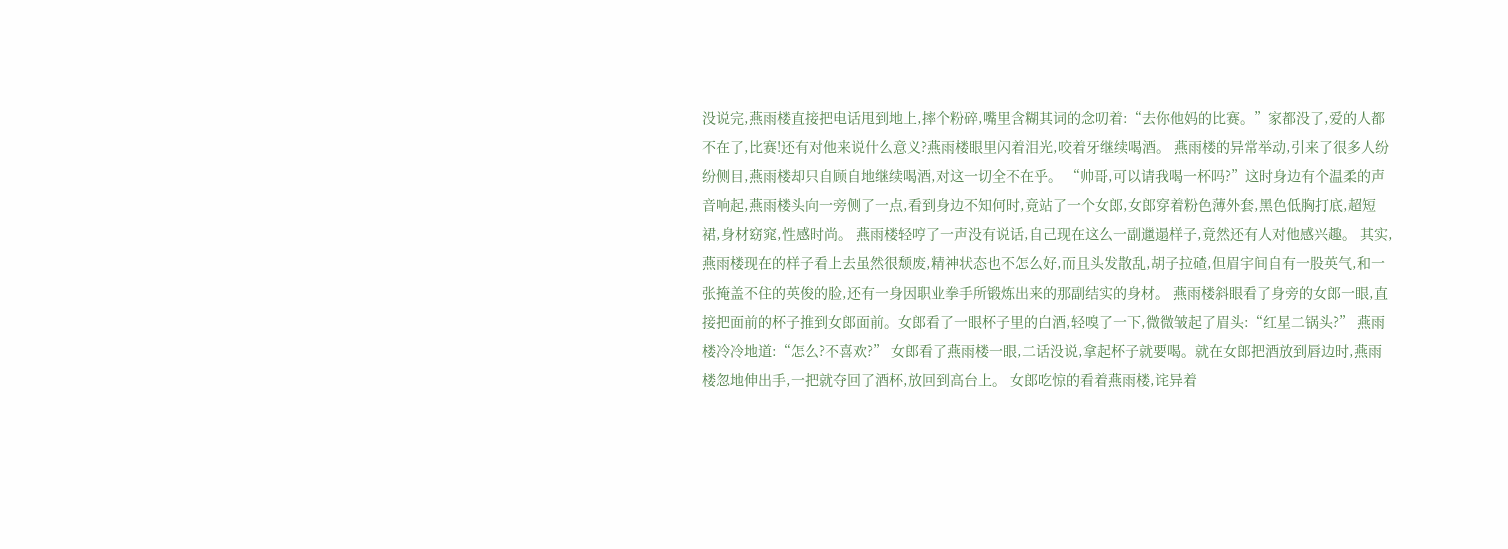没说完,燕雨楼直接把电话甩到地上,摔个粉碎,嘴里含糊其词的念叨着:“去你他妈的比赛。”家都没了,爱的人都不在了,比赛!还有对他来说什么意义?燕雨楼眼里闪着泪光,咬着牙继续喝酒。 燕雨楼的异常举动,引来了很多人纷纷侧目,燕雨楼却只自顾自地继续喝酒,对这一切全不在乎。 “帅哥,可以请我喝一杯吗?”这时身边有个温柔的声音响起,燕雨楼头向一旁侧了一点,看到身边不知何时,竟站了一个女郎,女郎穿着粉色薄外套,黑色低胸打底,超短裙,身材窈窕,性感时尚。 燕雨楼轻哼了一声没有说话,自己现在这么一副邋遢样子,竟然还有人对他感兴趣。 其实,燕雨楼现在的样子看上去虽然很颓废,精神状态也不怎么好,而且头发散乱,胡子拉碴,但眉宇间自有一股英气,和一张掩盖不住的英俊的脸,还有一身因职业拳手所锻炼出来的那副结实的身材。 燕雨楼斜眼看了身旁的女郎一眼,直接把面前的杯子推到女郎面前。女郎看了一眼杯子里的白酒,轻嗅了一下,微微皱起了眉头:“红星二锅头?” 燕雨楼冷冷地道:“怎么?不喜欢?” 女郎看了燕雨楼一眼,二话没说,拿起杯子就要喝。就在女郎把酒放到唇边时,燕雨楼忽地伸出手,一把就夺回了酒杯,放回到高台上。 女郎吃惊的看着燕雨楼,诧异着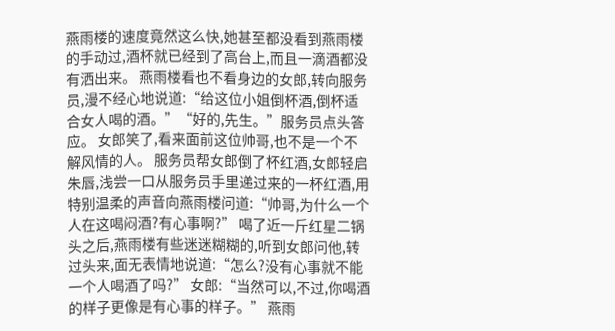燕雨楼的速度竟然这么快,她甚至都没看到燕雨楼的手动过,酒杯就已经到了高台上,而且一滴酒都没有洒出来。 燕雨楼看也不看身边的女郎,转向服务员,漫不经心地说道:“给这位小姐倒杯酒,倒杯适合女人喝的酒。”“好的,先生。”服务员点头答应。 女郎笑了,看来面前这位帅哥,也不是一个不解风情的人。 服务员帮女郎倒了杯红酒,女郎轻启朱唇,浅尝一口从服务员手里递过来的一杯红酒,用特别温柔的声音向燕雨楼问道:“帅哥,为什么一个人在这喝闷酒?有心事啊?” 喝了近一斤红星二锅头之后,燕雨楼有些迷迷糊糊的,听到女郎问他,转过头来,面无表情地说道:“怎么?没有心事就不能一个人喝酒了吗?” 女郎:“当然可以,不过,你喝酒的样子更像是有心事的样子。” 燕雨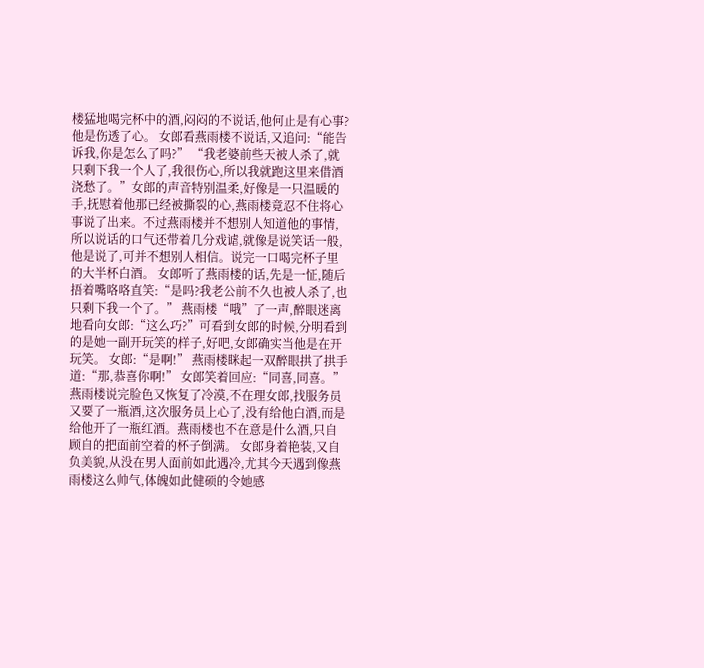楼猛地喝完杯中的酒,闷闷的不说话,他何止是有心事?他是伤透了心。 女郎看燕雨楼不说话,又追问:“能告诉我,你是怎么了吗?” “我老婆前些天被人杀了,就只剩下我一个人了,我很伤心,所以我就跑这里来借酒浇愁了。”女郎的声音特别温柔,好像是一只温暖的手,抚慰着他那已经被撕裂的心,燕雨楼竟忍不住将心事说了出来。不过燕雨楼并不想别人知道他的事情,所以说话的口气还带着几分戏谑,就像是说笑话一般,他是说了,可并不想别人相信。说完一口喝完杯子里的大半杯白酒。 女郎听了燕雨楼的话,先是一怔,随后捂着嘴咯咯直笑:“是吗?我老公前不久也被人杀了,也只剩下我一个了。” 燕雨楼“哦”了一声,醉眼迷离地看向女郎:“这么巧?”可看到女郎的时候,分明看到的是她一副开玩笑的样子,好吧,女郎确实当他是在开玩笑。 女郎:“是啊!” 燕雨楼眯起一双醉眼拱了拱手道:“那,恭喜你啊!” 女郎笑着回应:“同喜,同喜。” 燕雨楼说完脸色又恢复了冷漠,不在理女郎,找服务员又要了一瓶酒,这次服务员上心了,没有给他白酒,而是给他开了一瓶红酒。燕雨楼也不在意是什么酒,只自顾自的把面前空着的杯子倒满。 女郎身着艳装,又自负美貌,从没在男人面前如此遇冷,尤其今天遇到像燕雨楼这么帅气,体魄如此健硕的令她感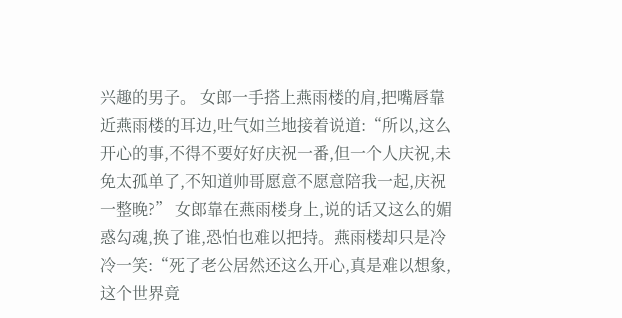兴趣的男子。 女郎一手搭上燕雨楼的肩,把嘴唇靠近燕雨楼的耳边,吐气如兰地接着说道:“所以,这么开心的事,不得不要好好庆祝一番,但一个人庆祝,未免太孤单了,不知道帅哥愿意不愿意陪我一起,庆祝一整晚?” 女郎靠在燕雨楼身上,说的话又这么的媚惑勾魂,换了谁,恐怕也难以把持。燕雨楼却只是冷冷一笑:“死了老公居然还这么开心,真是难以想象,这个世界竟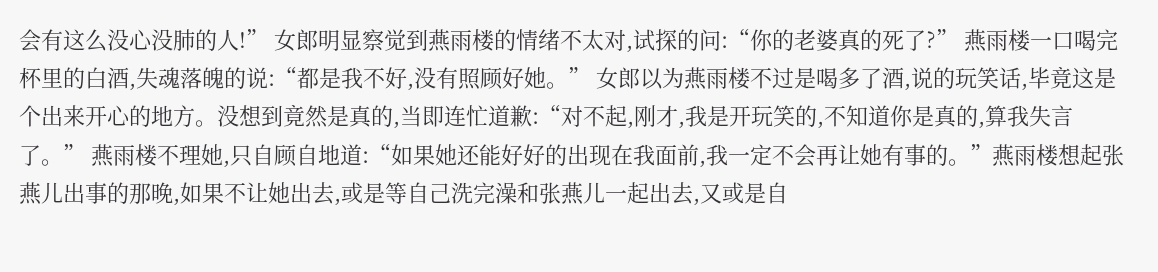会有这么没心没肺的人!” 女郎明显察觉到燕雨楼的情绪不太对,试探的问:“你的老婆真的死了?” 燕雨楼一口喝完杯里的白酒,失魂落魄的说:“都是我不好,没有照顾好她。” 女郎以为燕雨楼不过是喝多了酒,说的玩笑话,毕竟这是个出来开心的地方。没想到竟然是真的,当即连忙道歉:“对不起,刚才,我是开玩笑的,不知道你是真的,算我失言了。” 燕雨楼不理她,只自顾自地道:“如果她还能好好的出现在我面前,我一定不会再让她有事的。”燕雨楼想起张燕儿出事的那晚,如果不让她出去,或是等自己洗完澡和张燕儿一起出去,又或是自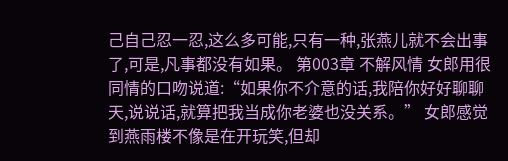己自己忍一忍,这么多可能,只有一种,张燕儿就不会出事了,可是,凡事都没有如果。 第003章 不解风情 女郎用很同情的口吻说道:“如果你不介意的话,我陪你好好聊聊天,说说话,就算把我当成你老婆也没关系。” 女郎感觉到燕雨楼不像是在开玩笑,但却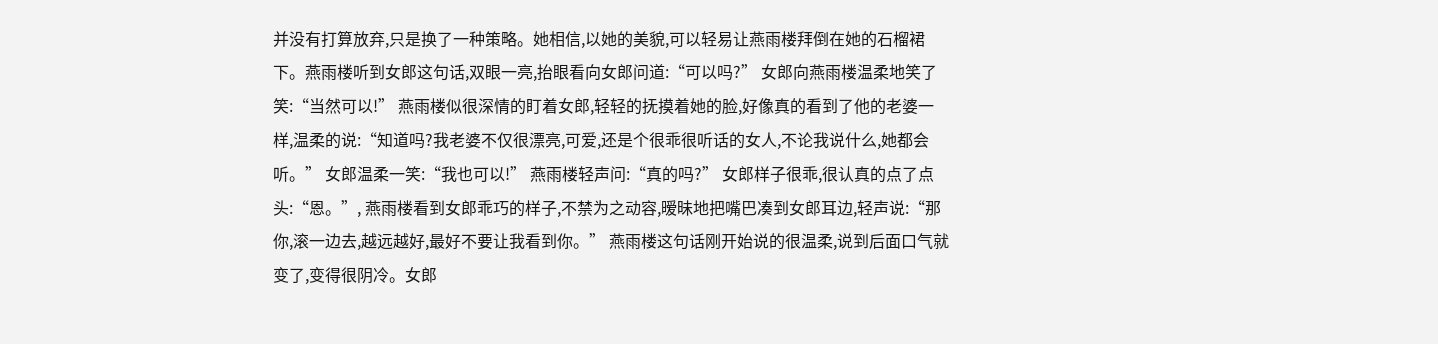并没有打算放弃,只是换了一种策略。她相信,以她的美貌,可以轻易让燕雨楼拜倒在她的石榴裙下。燕雨楼听到女郎这句话,双眼一亮,抬眼看向女郎问道:“可以吗?” 女郎向燕雨楼温柔地笑了笑:“当然可以!” 燕雨楼似很深情的盯着女郎,轻轻的抚摸着她的脸,好像真的看到了他的老婆一样,温柔的说:“知道吗?我老婆不仅很漂亮,可爱,还是个很乖很听话的女人,不论我说什么,她都会听。” 女郎温柔一笑:“我也可以!” 燕雨楼轻声问:“真的吗?” 女郎样子很乖,很认真的点了点头:“恩。”, 燕雨楼看到女郎乖巧的样子,不禁为之动容,暧昧地把嘴巴凑到女郎耳边,轻声说:“那你,滚一边去,越远越好,最好不要让我看到你。” 燕雨楼这句话刚开始说的很温柔,说到后面口气就变了,变得很阴冷。女郎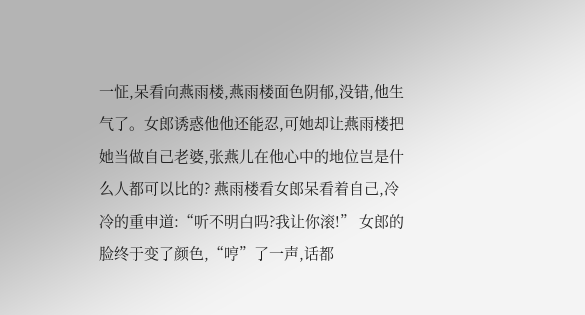一怔,呆看向燕雨楼,燕雨楼面色阴郁,没错,他生气了。女郎诱惑他他还能忍,可她却让燕雨楼把她当做自己老婆,张燕儿在他心中的地位岂是什么人都可以比的? 燕雨楼看女郎呆看着自己,冷冷的重申道:“听不明白吗?我让你滚!” 女郎的脸终于变了颜色,“哼”了一声,话都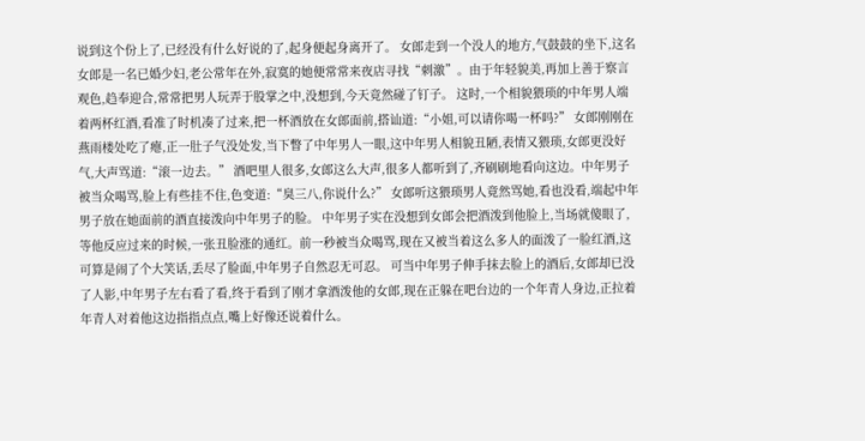说到这个份上了,已经没有什么好说的了,起身便起身离开了。 女郎走到一个没人的地方,气鼓鼓的坐下,这名女郎是一名已婚少妇,老公常年在外,寂寞的她便常常来夜店寻找“刺激”。由于年轻貌美,再加上善于察言观色,趋奉迎合,常常把男人玩弄于股掌之中,没想到,今天竟然碰了钉子。 这时,一个相貌猥琐的中年男人端着两杯红酒,看准了时机凑了过来,把一杯酒放在女郎面前,搭讪道:“小姐,可以请你喝一杯吗?” 女郎刚刚在燕雨楼处吃了瘪,正一肚子气没处发,当下瞥了中年男人一眼,这中年男人相貌丑陋,表情又猥琐,女郎更没好气,大声骂道:“滚一边去。” 酒吧里人很多,女郎这么大声,很多人都听到了,齐刷刷地看向这边。中年男子被当众喝骂,脸上有些挂不住,色变道:“臭三八,你说什么?” 女郎听这猥琐男人竟然骂她,看也没看,端起中年男子放在她面前的酒直接泼向中年男子的脸。 中年男子实在没想到女郎会把酒泼到他脸上,当场就傻眼了,等他反应过来的时候,一张丑脸涨的通红。前一秒被当众喝骂,现在又被当着这么多人的面泼了一脸红酒,这可算是闹了个大笑话,丢尽了脸面,中年男子自然忍无可忍。 可当中年男子伸手抹去脸上的酒后,女郎却已没了人影,中年男子左右看了看,终于看到了刚才拿酒泼他的女郎,现在正躲在吧台边的一个年青人身边,正拉着年青人对着他这边指指点点,嘴上好像还说着什么。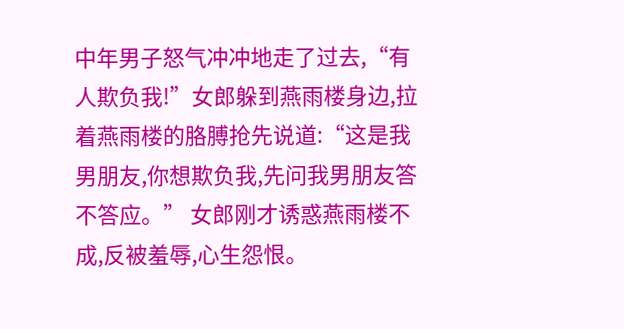中年男子怒气冲冲地走了过去,“有人欺负我!”女郎躲到燕雨楼身边,拉着燕雨楼的胳膊抢先说道:“这是我男朋友,你想欺负我,先问我男朋友答不答应。” 女郎刚才诱惑燕雨楼不成,反被羞辱,心生怨恨。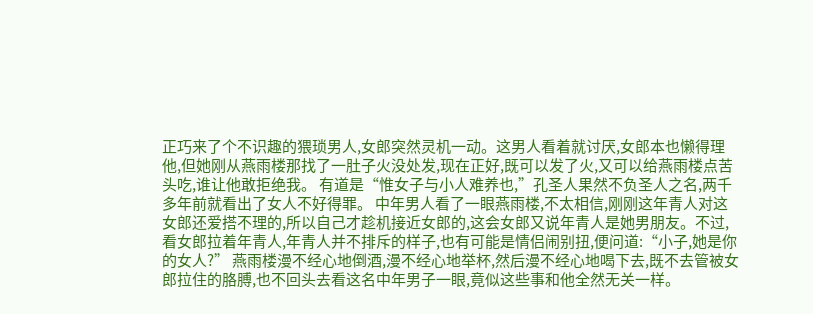正巧来了个不识趣的猥琐男人,女郎突然灵机一动。这男人看着就讨厌,女郎本也懒得理他,但她刚从燕雨楼那找了一肚子火没处发,现在正好,既可以发了火,又可以给燕雨楼点苦头吃,谁让他敢拒绝我。 有道是“惟女子与小人难养也,”孔圣人果然不负圣人之名,两千多年前就看出了女人不好得罪。 中年男人看了一眼燕雨楼,不太相信,刚刚这年青人对这女郎还爱搭不理的,所以自己才趁机接近女郎的,这会女郎又说年青人是她男朋友。不过,看女郎拉着年青人,年青人并不排斥的样子,也有可能是情侣闹别扭,便问道:“小子,她是你的女人?” 燕雨楼漫不经心地倒酒,漫不经心地举杯,然后漫不经心地喝下去,既不去管被女郎拉住的胳膊,也不回头去看这名中年男子一眼,竟似这些事和他全然无关一样。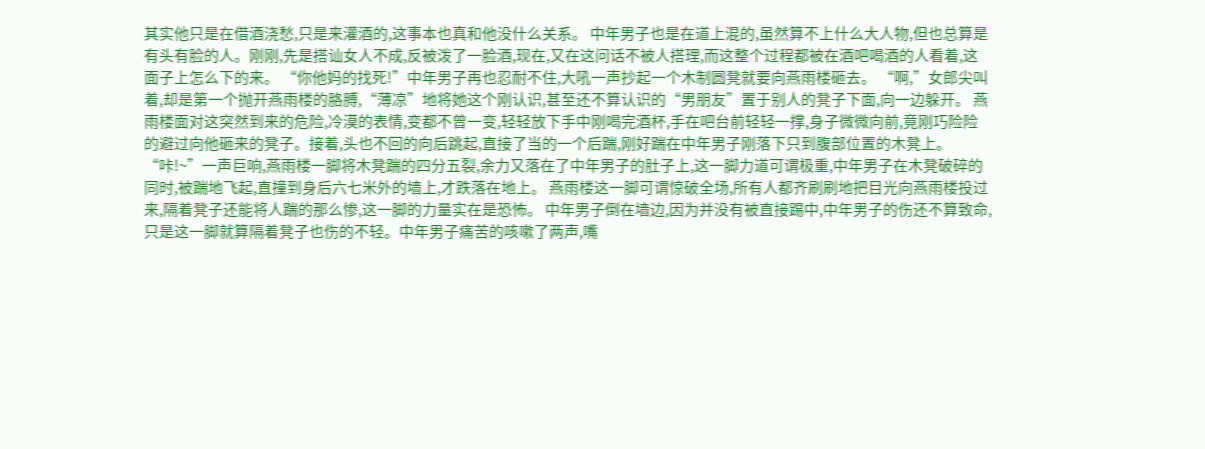其实他只是在借酒浇愁,只是来灌酒的,这事本也真和他没什么关系。 中年男子也是在道上混的,虽然算不上什么大人物,但也总算是有头有脸的人。刚刚,先是搭讪女人不成,反被泼了一脸酒,现在,又在这问话不被人搭理,而这整个过程都被在酒吧喝酒的人看着,这面子上怎么下的来。 “你他妈的找死!”中年男子再也忍耐不住,大吼一声抄起一个木制圆凳就要向燕雨楼砸去。 “啊,”女郎尖叫着,却是第一个抛开燕雨楼的胳膊,“薄凉”地将她这个刚认识,甚至还不算认识的“男朋友”置于别人的凳子下面,向一边躲开。 燕雨楼面对这突然到来的危险,冷漠的表情,变都不曾一变,轻轻放下手中刚喝完酒杯,手在吧台前轻轻一撑,身子微微向前,竟刚巧险险的避过向他砸来的凳子。接着,头也不回的向后跳起,直接了当的一个后踹,刚好踹在中年男子刚落下只到腹部位置的木凳上。 “咔!~”一声巨响,燕雨楼一脚将木凳踹的四分五裂,余力又落在了中年男子的肚子上,这一脚力道可谓极重,中年男子在木凳破碎的同时,被踹地飞起,直撞到身后六七米外的墙上,才跌落在地上。 燕雨楼这一脚可谓惊破全场,所有人都齐刷刷地把目光向燕雨楼投过来,隔着凳子还能将人踹的那么惨,这一脚的力量实在是恐怖。 中年男子倒在墙边,因为并没有被直接踢中,中年男子的伤还不算致命,只是这一脚就算隔着凳子也伤的不轻。中年男子痛苦的咳嗽了两声,嘴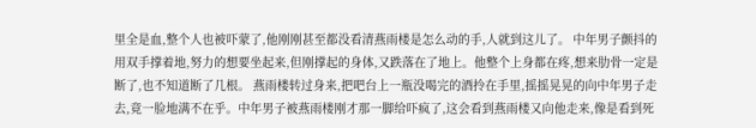里全是血,整个人也被吓蒙了,他刚刚甚至都没看清燕雨楼是怎么动的手,人就到这儿了。 中年男子颤抖的用双手撑着地,努力的想要坐起来,但刚撑起的身体,又跌落在了地上。他整个上身都在疼,想来肋骨一定是断了,也不知道断了几根。 燕雨楼转过身来,把吧台上一瓶没喝完的酒拎在手里,摇摇晃晃的向中年男子走去,竟一脸地满不在乎。中年男子被燕雨楼刚才那一脚给吓疯了,这会看到燕雨楼又向他走来,像是看到死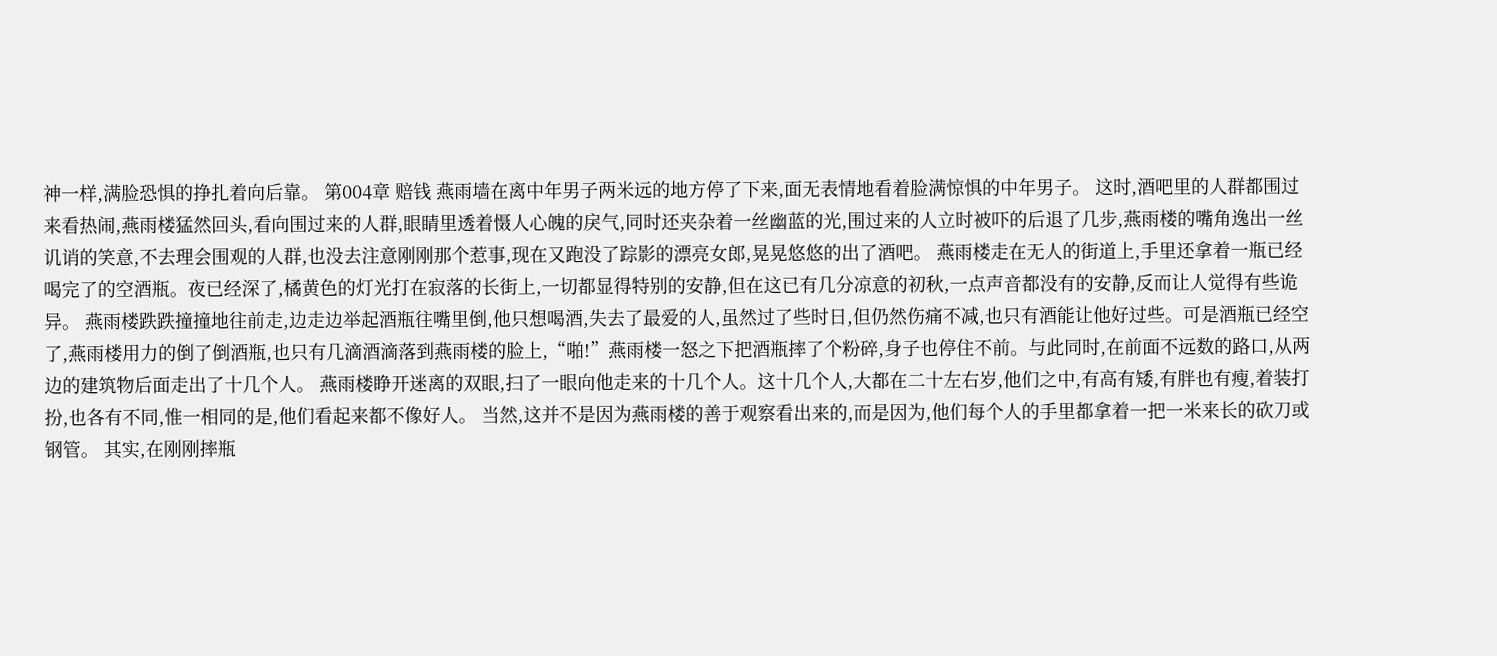神一样,满脸恐惧的挣扎着向后靠。 第004章 赔钱 燕雨墙在离中年男子两米远的地方停了下来,面无表情地看着脸满惊惧的中年男子。 这时,酒吧里的人群都围过来看热闹,燕雨楼猛然回头,看向围过来的人群,眼睛里透着慑人心魄的戾气,同时还夹杂着一丝幽蓝的光,围过来的人立时被吓的后退了几步,燕雨楼的嘴角逸出一丝讥诮的笑意,不去理会围观的人群,也没去注意刚刚那个惹事,现在又跑没了踪影的漂亮女郎,晃晃悠悠的出了酒吧。 燕雨楼走在无人的街道上,手里还拿着一瓶已经喝完了的空酒瓶。夜已经深了,橘黄色的灯光打在寂落的长街上,一切都显得特别的安静,但在这已有几分凉意的初秋,一点声音都没有的安静,反而让人觉得有些诡异。 燕雨楼跌跌撞撞地往前走,边走边举起酒瓶往嘴里倒,他只想喝酒,失去了最爱的人,虽然过了些时日,但仍然伤痛不减,也只有酒能让他好过些。可是酒瓶已经空了,燕雨楼用力的倒了倒酒瓶,也只有几滴酒滴落到燕雨楼的脸上,“啪!”燕雨楼一怒之下把酒瓶摔了个粉碎,身子也停住不前。与此同时,在前面不远数的路口,从两边的建筑物后面走出了十几个人。 燕雨楼睁开迷离的双眼,扫了一眼向他走来的十几个人。这十几个人,大都在二十左右岁,他们之中,有高有矮,有胖也有瘦,着装打扮,也各有不同,惟一相同的是,他们看起来都不像好人。 当然,这并不是因为燕雨楼的善于观察看出来的,而是因为,他们每个人的手里都拿着一把一米来长的砍刀或钢管。 其实,在刚刚摔瓶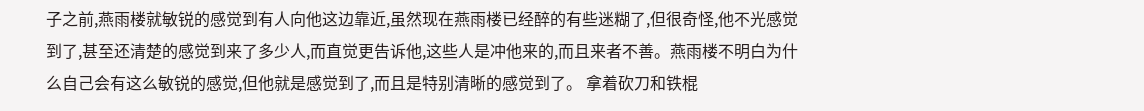子之前,燕雨楼就敏锐的感觉到有人向他这边靠近,虽然现在燕雨楼已经醉的有些迷糊了,但很奇怪,他不光感觉到了,甚至还清楚的感觉到来了多少人,而直觉更告诉他,这些人是冲他来的,而且来者不善。燕雨楼不明白为什么自己会有这么敏锐的感觉,但他就是感觉到了,而且是特别清晰的感觉到了。 拿着砍刀和铁棍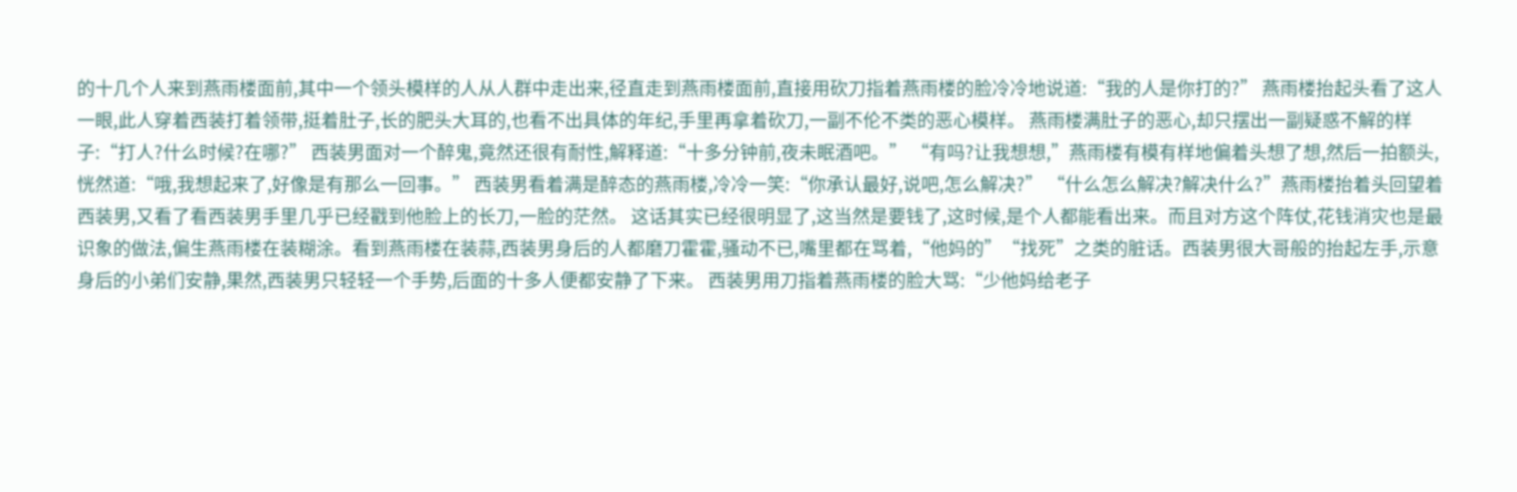的十几个人来到燕雨楼面前,其中一个领头模样的人从人群中走出来,径直走到燕雨楼面前,直接用砍刀指着燕雨楼的脸冷冷地说道:“我的人是你打的?” 燕雨楼抬起头看了这人一眼,此人穿着西装打着领带,挺着肚子,长的肥头大耳的,也看不出具体的年纪,手里再拿着砍刀,一副不伦不类的恶心模样。 燕雨楼满肚子的恶心,却只摆出一副疑惑不解的样子:“打人?什么时候?在哪?” 西装男面对一个醉鬼,竟然还很有耐性,解释道:“十多分钟前,夜未眠酒吧。” “有吗?让我想想,”燕雨楼有模有样地偏着头想了想,然后一拍额头,恍然道:“哦,我想起来了,好像是有那么一回事。” 西装男看着满是醉态的燕雨楼,冷冷一笑:“你承认最好,说吧,怎么解决?” “什么怎么解决?解决什么?”燕雨楼抬着头回望着西装男,又看了看西装男手里几乎已经戳到他脸上的长刀,一脸的茫然。 这话其实已经很明显了,这当然是要钱了,这时候,是个人都能看出来。而且对方这个阵仗,花钱消灾也是最识象的做法,偏生燕雨楼在装糊涂。看到燕雨楼在装蒜,西装男身后的人都磨刀霍霍,骚动不已,嘴里都在骂着,“他妈的”“找死”之类的脏话。西装男很大哥般的抬起左手,示意身后的小弟们安静,果然,西装男只轻轻一个手势,后面的十多人便都安静了下来。 西装男用刀指着燕雨楼的脸大骂:“少他妈给老子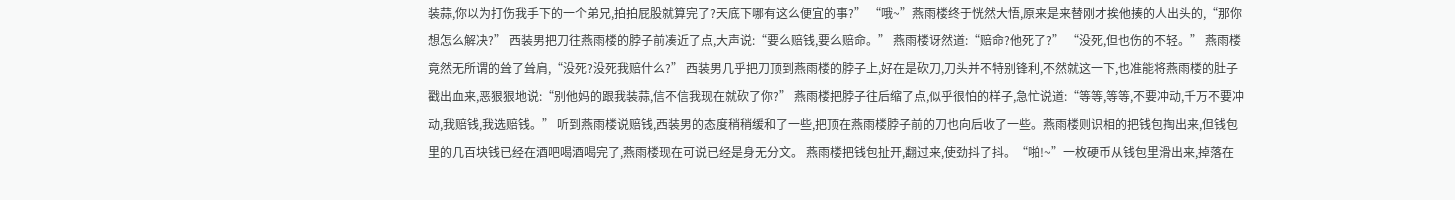装蒜,你以为打伤我手下的一个弟兄,拍拍屁股就算完了?天底下哪有这么便宜的事?” “哦~”燕雨楼终于恍然大悟,原来是来替刚才挨他揍的人出头的,“那你想怎么解决?” 西装男把刀往燕雨楼的脖子前凑近了点,大声说:“要么赔钱,要么赔命。” 燕雨楼讶然道:“赔命?他死了?” “没死,但也伤的不轻。” 燕雨楼竟然无所谓的耸了耸肩,“没死?没死我赔什么?” 西装男几乎把刀顶到燕雨楼的脖子上,好在是砍刀,刀头并不特别锋利,不然就这一下,也准能将燕雨楼的肚子戳出血来,恶狠狠地说:“别他妈的跟我装蒜,信不信我现在就砍了你?” 燕雨楼把脖子往后缩了点,似乎很怕的样子,急忙说道:“等等,等等,不要冲动,千万不要冲动,我赔钱,我选赔钱。” 听到燕雨楼说赔钱,西装男的态度稍稍缓和了一些,把顶在燕雨楼脖子前的刀也向后收了一些。燕雨楼则识相的把钱包掏出来,但钱包里的几百块钱已经在酒吧喝酒喝完了,燕雨楼现在可说已经是身无分文。 燕雨楼把钱包扯开,翻过来,使劲抖了抖。“啪!~”一枚硬币从钱包里滑出来,掉落在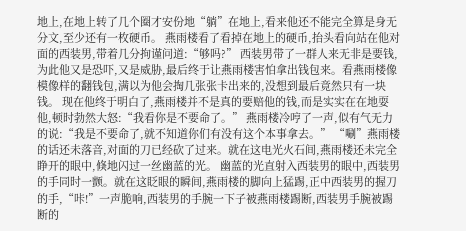地上,在地上转了几个圈才安份地“躺”在地上,看来他还不能完全算是身无分文,至少还有一枚硬币。 燕雨楼看了看掉在地上的硬币,抬头看向站在他对面的西装男,带着几分拘谨问道:“够吗?” 西装男带了一群人来无非是要钱,为此他又是恐吓,又是威胁,最后终于让燕雨楼害怕拿出钱包来。看燕雨楼像模像样的翻钱包,满以为他会掏几张张卡出来的,没想到最后竟然只有一块钱。 现在他终于明白了,燕雨楼并不是真的要赔他的钱,而是实实在在地耍他,顿时勃然大怒:“我看你是不要命了。” 燕雨楼冷哼了一声,似有气无力的说:“我是不要命了,就不知道你们有没有这个本事拿去。” “唰”燕雨楼的话还未落音,对面的刀已经砍了过来。就在这电光火石间,燕雨楼还未完全睁开的眼中,倏地闪过一丝幽蓝的光。 幽蓝的光直射入西装男的眼中,西装男的手同时一颤。就在这眨眼的瞬间,燕雨楼的脚向上猛踢,正中西装男的握刀的手,“咔!”一声脆响,西装男的手腕一下子被燕雨楼踢断,西装男手腕被踢断的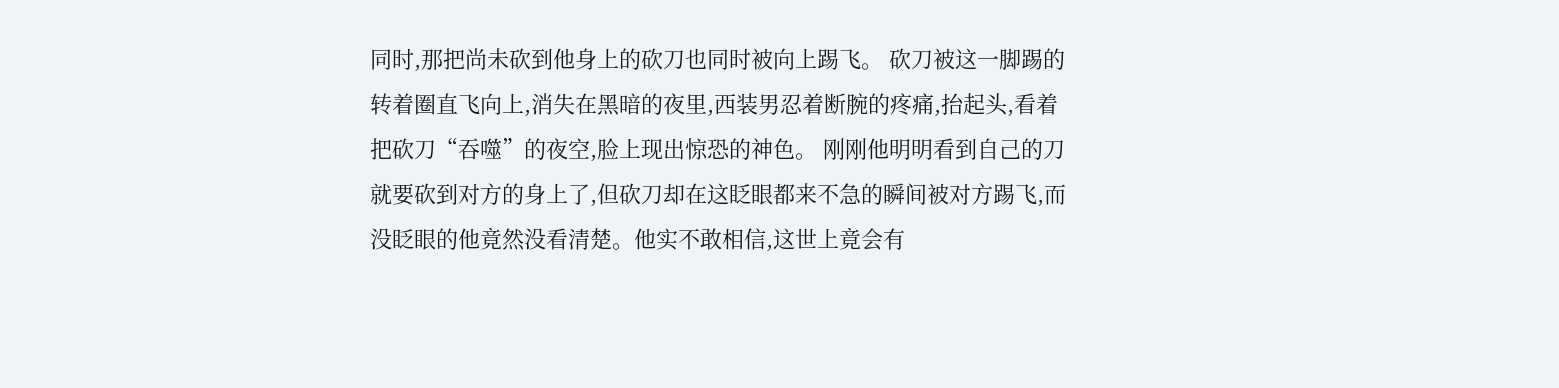同时,那把尚未砍到他身上的砍刀也同时被向上踢飞。 砍刀被这一脚踢的转着圈直飞向上,消失在黑暗的夜里,西装男忍着断腕的疼痛,抬起头,看着把砍刀“吞噬”的夜空,脸上现出惊恐的神色。 刚刚他明明看到自己的刀就要砍到对方的身上了,但砍刀却在这眨眼都来不急的瞬间被对方踢飞,而没眨眼的他竟然没看清楚。他实不敢相信,这世上竟会有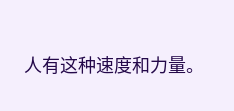人有这种速度和力量。